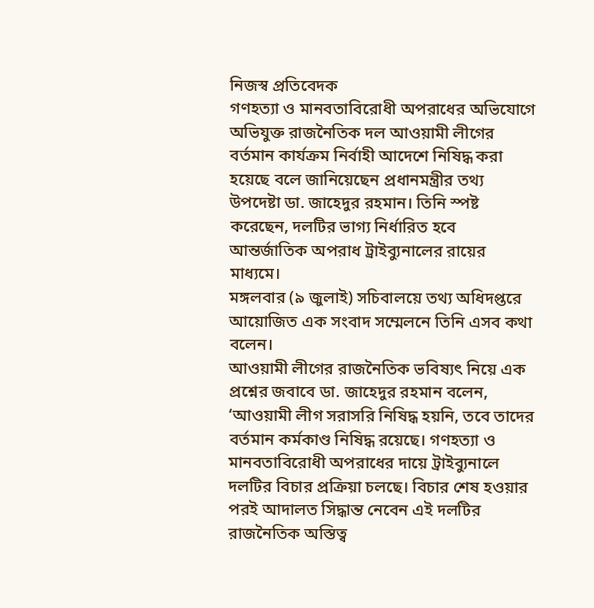নিজস্ব প্রতিবেদক
গণহত্যা ও মানবতাবিরোধী অপরাধের অভিযোগে অভিযুক্ত রাজনৈতিক দল আওয়ামী লীগের বর্তমান কার্যক্রম নির্বাহী আদেশে নিষিদ্ধ করা হয়েছে বলে জানিয়েছেন প্রধানমন্ত্রীর তথ্য উপদেষ্টা ডা. জাহেদুর রহমান। তিনি স্পষ্ট করেছেন, দলটির ভাগ্য নির্ধারিত হবে আন্তর্জাতিক অপরাধ ট্রাইব্যুনালের রায়ের মাধ্যমে।
মঙ্গলবার (৯ জুলাই) সচিবালয়ে তথ্য অধিদপ্তরে আয়োজিত এক সংবাদ সম্মেলনে তিনি এসব কথা বলেন।
আওয়ামী লীগের রাজনৈতিক ভবিষ্যৎ নিয়ে এক প্রশ্নের জবাবে ডা. জাহেদুর রহমান বলেন, ‘আওয়ামী লীগ সরাসরি নিষিদ্ধ হয়নি, তবে তাদের বর্তমান কর্মকাণ্ড নিষিদ্ধ রয়েছে। গণহত্যা ও মানবতাবিরোধী অপরাধের দায়ে ট্রাইব্যুনালে দলটির বিচার প্রক্রিয়া চলছে। বিচার শেষ হওয়ার পরই আদালত সিদ্ধান্ত নেবেন এই দলটির রাজনৈতিক অস্তিত্ব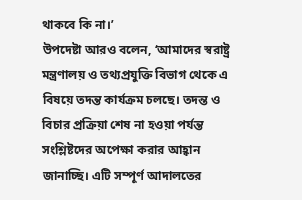থাকবে কি না।’
উপদেষ্টা আরও বলেন, ‘আমাদের স্বরাষ্ট্র মন্ত্রণালয় ও তথ্যপ্রযুক্তি বিভাগ থেকে এ বিষয়ে তদন্ত কার্যক্রম চলছে। তদন্ত ও বিচার প্রক্রিয়া শেষ না হওয়া পর্যন্ত সংশ্লিষ্টদের অপেক্ষা করার আহ্বান জানাচ্ছি। এটি সম্পূর্ণ আদালতের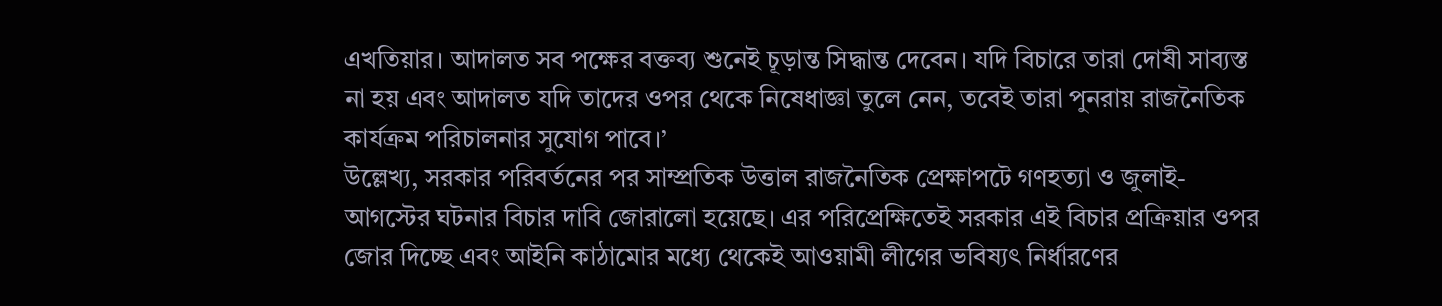এখতিয়ার। আদালত সব পক্ষের বক্তব্য শুনেই চূড়ান্ত সিদ্ধান্ত দেবেন। যদি বিচারে তারা দোষী সাব্যস্ত না হয় এবং আদালত যদি তাদের ওপর থেকে নিষেধাজ্ঞা তুলে নেন, তবেই তারা পুনরায় রাজনৈতিক কার্যক্রম পরিচালনার সুযোগ পাবে।’
উল্লেখ্য, সরকার পরিবর্তনের পর সাম্প্রতিক উত্তাল রাজনৈতিক প্রেক্ষাপটে গণহত্যা ও জুলাই-আগস্টের ঘটনার বিচার দাবি জোরালো হয়েছে। এর পরিপ্রেক্ষিতেই সরকার এই বিচার প্রক্রিয়ার ওপর জোর দিচ্ছে এবং আইনি কাঠামোর মধ্যে থেকেই আওয়ামী লীগের ভবিষ্যৎ নির্ধারণের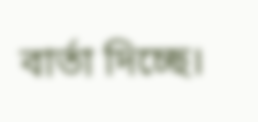বার্তা দিচ্ছে।